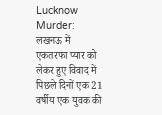Lucknow Murder: लखनऊ में एकतरफा प्यार को लेकर हुए विवाद में पिछले दिनों एक 21 वर्षीय एक युवक की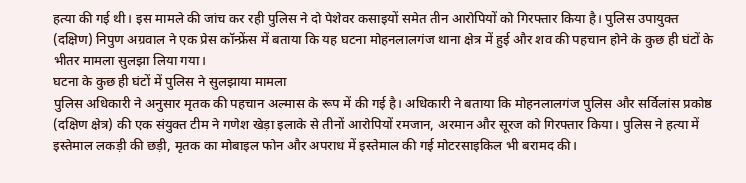हत्या की गई थी। इस मामले की जांच कर रही पुलिस ने दो पेशेवर कसाइयों समेत तीन आरोपियों को गिरफ्तार किया है। पुलिस उपायुक्त (दक्षिण) निपुण अग्रवाल ने एक प्रेस कॉन्फ्रेंस में बताया कि यह घटना मोहनलालगंज थाना क्षेत्र में हुई और शव की पहचान होने के कुछ ही घंटों के भीतर मामला सुलझा लिया गया।
घटना के कुछ ही घंटों में पुलिस ने सुलझाया मामला
पुलिस अधिकारी ने अनुसार मृतक की पहचान अल्मास के रूप में की गई है। अधिकारी ने बताया कि मोहनलालगंज पुलिस और सर्विलांस प्रकोष्ठ (दक्षिण क्षेत्र) की एक संयुक्त टीम ने गणेश खेड़ा इलाके से तीनों आरोपियों रमजान, अरमान और सूरज को गिरफ्तार किया। पुलिस ने हत्या में इस्तेमाल लकड़ी की छड़ी, मृतक का मोबाइल फोन और अपराध में इस्तेमाल की गई मोटरसाइकिल भी बरामद की।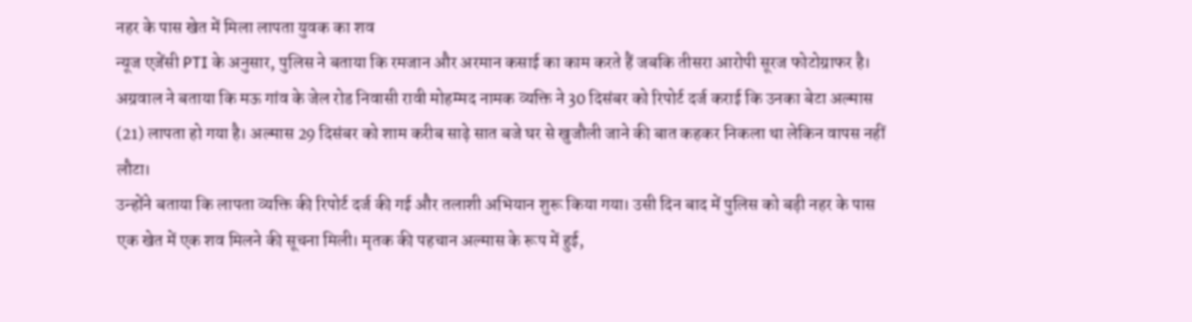नहर के पास खेत में मिला लापता युवक का शव
न्यूज एजेंसी PTI के अनुसार, पुलिस ने बताया कि रमजान और अरमान कसाई का काम करते हैं जबकि तीसरा आरोपी सूरज फोटोग्राफर है। अग्रवाल ने बताया कि मऊ गांव के जेल रोड निवासी रावी मोहम्मद नामक व्यक्ति ने 30 दिसंबर को रिपोर्ट दर्ज कराई कि उनका बेटा अल्मास (21) लापता हो गया है। अल्मास 29 दिसंबर को शाम करीब साढ़े सात बजे घर से खुजौली जाने की बात कहकर निकला था लेकिन वापस नहीं लौटा।
उन्होंने बताया कि लापता व्यक्ति की रिपोर्ट दर्ज की गई और तलाशी अभियान शुरू किया गया। उसी दिन बाद में पुलिस को बड़ी नहर के पास एक खेत में एक शव मिलने की सूचना मिली। मृतक की पहचान अल्मास के रूप में हुई,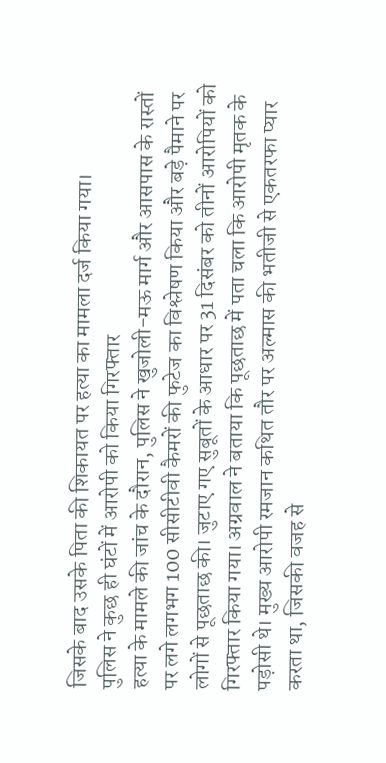जिसके बाद उसके पिता की शिकायत पर हत्या का मामला दर्ज किया गया।
पुलिस ने कुछ ही घंटों में आरोपी को किया गिरफ्तार
हत्या के मामले की जांच के दौरान, पुलिस ने खुजोली-मऊ मार्ग और आसपास के रास्तों पर लगे लगभग 100 सीसीटीवी कैमरों की फुटेज का विश्लेषण किया और बड़े पैमाने पर लोगों से पूछताछ की। जुटाए गए सुबूतों के आधार पर 31 दिसंबर को तीनों आरोपियों को गिरफ्तार किया गया। अग्रवाल ने बताया कि पूछताछ में पता चला कि आरोपी मृतक के पड़ोसी थे। मुख्य आरोपी रमजान कथित तौर पर अल्मास की भतीजी से एकतरफा प्यार करता था, जिसकी वजह से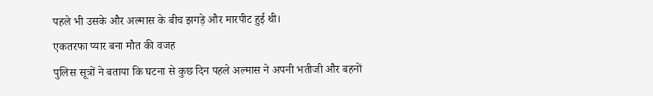पहले भी उसके और अल्मास के बीच झगड़े और मारपीट हुई थी।
एकतरफा प्यार बना मौत की वजह
पुलिस सूत्रों ने बताया कि घटना से कुछ दिन पहले अल्मास ने अपनी भतीजी और बहनों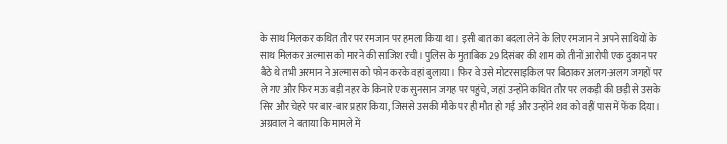के साथ मिलकर कथित तौर पर रमजान पर हमला किया था। इसी बात का बदला लेने के लिए रमजान ने अपने साथियों के साथ मिलकर अल्मास को मारने की साजिश रची। पुलिस के मुताबिक 29 दिसंबर की शाम को तीनों आरोपी एक दुकान पर बैठे थे तभी अरमान ने अल्मास को फोन करके वहां बुलाया। फिर वे उसे मोटरसाइकिल पर बिठाकर अलग-अलग जगहों पर ले गए और फिर मऊ बड़ी नहर के किनारे एक सुनसान जगह पर पहुंचे, जहां उन्होंने कथित तौर पर लकड़ी की छड़ी से उसके सिर और चेहरे पर बार-बार प्रहार किया, जिससे उसकी मौके पर ही मौत हो गई और उन्होंने शव को वहीं पास में फेंक दिया। अग्रवाल ने बताया कि मामले में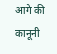आगे की कानूनी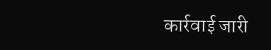कार्रवाई जारी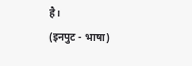है।
(इनपुट - भाषा)